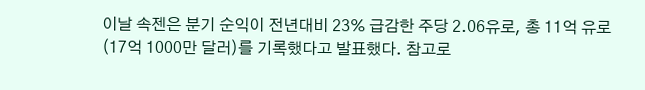이날 속젠은 분기 순익이 전년대비 23% 급감한 주당 2.06유로, 총 11억 유로(17억 1000만 달러)를 기록했다고 발표했다. 참고로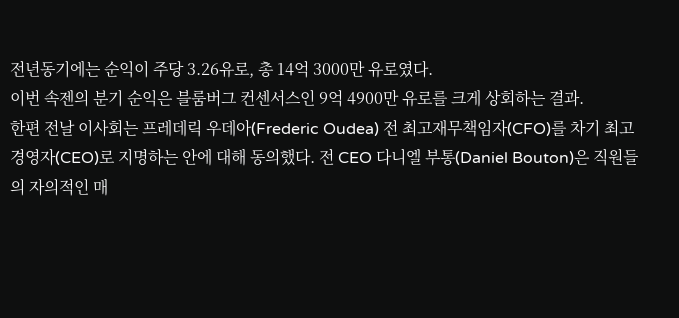전년동기에는 순익이 주당 3.26유로, 총 14억 3000만 유로였다.
이번 속젠의 분기 순익은 블룸버그 컨센서스인 9억 4900만 유로를 크게 상회하는 결과.
한편 전날 이사회는 프레데릭 우데아(Frederic Oudea) 전 최고재무책임자(CFO)를 차기 최고경영자(CEO)로 지명하는 안에 대해 동의했다. 전 CEO 다니엘 부통(Daniel Bouton)은 직원들의 자의적인 매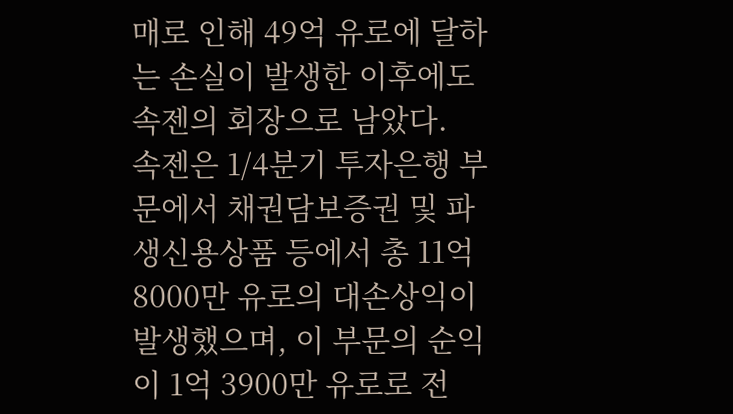매로 인해 49억 유로에 달하는 손실이 발생한 이후에도 속젠의 회장으로 남았다.
속젠은 1/4분기 투자은행 부문에서 채권담보증권 및 파생신용상품 등에서 총 11억 8000만 유로의 대손상익이 발생했으며, 이 부문의 순익이 1억 3900만 유로로 전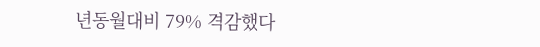년동월대비 79% 격감했다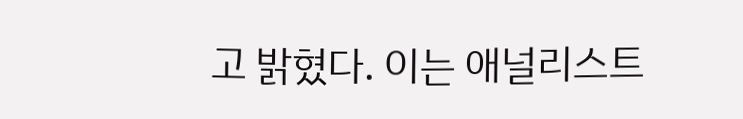고 밝혔다. 이는 애널리스트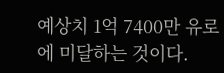예상치 1억 7400만 유로에 미달하는 것이다.